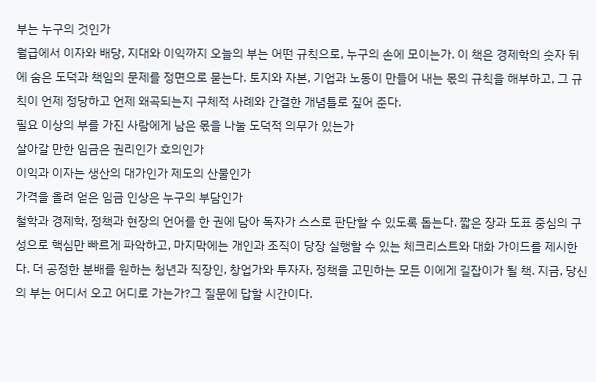부는 누구의 것인가
월급에서 이자와 배당, 지대와 이익까지 오늘의 부는 어떤 규칙으로, 누구의 손에 모이는가. 이 책은 경제학의 숫자 뒤에 숨은 도덕과 책임의 문제를 정면으로 묻는다. 토지와 자본, 기업과 노동이 만들어 내는 몫의 규칙을 해부하고, 그 규칙이 언제 정당하고 언제 왜곡되는지 구체적 사례와 간결한 개념틀로 짚어 준다.
필요 이상의 부를 가진 사람에게 남은 몫을 나눌 도덕적 의무가 있는가
살아갈 만한 임금은 권리인가 호의인가
이익과 이자는 생산의 대가인가 제도의 산물인가
가격을 올려 얻은 임금 인상은 누구의 부담인가
철학과 경제학, 정책과 현장의 언어를 한 권에 담아 독자가 스스로 판단할 수 있도록 돕는다. 짧은 장과 도표 중심의 구성으로 핵심만 빠르게 파악하고, 마지막에는 개인과 조직이 당장 실행할 수 있는 체크리스트와 대화 가이드를 제시한다. 더 공정한 분배를 원하는 청년과 직장인, 창업가와 투자자, 정책을 고민하는 모든 이에게 길잡이가 될 책. 지금, 당신의 부는 어디서 오고 어디로 가는가?그 질문에 답할 시간이다.